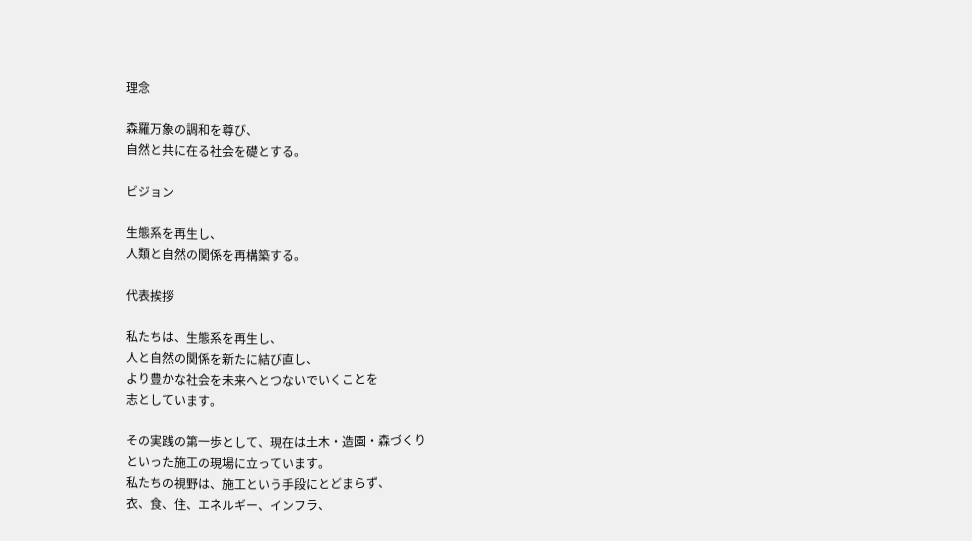理念

森羅万象の調和を尊び、
自然と共に在る社会を礎とする。

ビジョン

生態系を再生し、
人類と自然の関係を再構築する。

代表挨拶

私たちは、生態系を再生し、
人と自然の関係を新たに結び直し、
より豊かな社会を未来へとつないでいくことを
志としています。

その実践の第一歩として、現在は土木・造園・森づくり
といった施工の現場に立っています。
私たちの視野は、施工という手段にとどまらず、
衣、食、住、エネルギー、インフラ、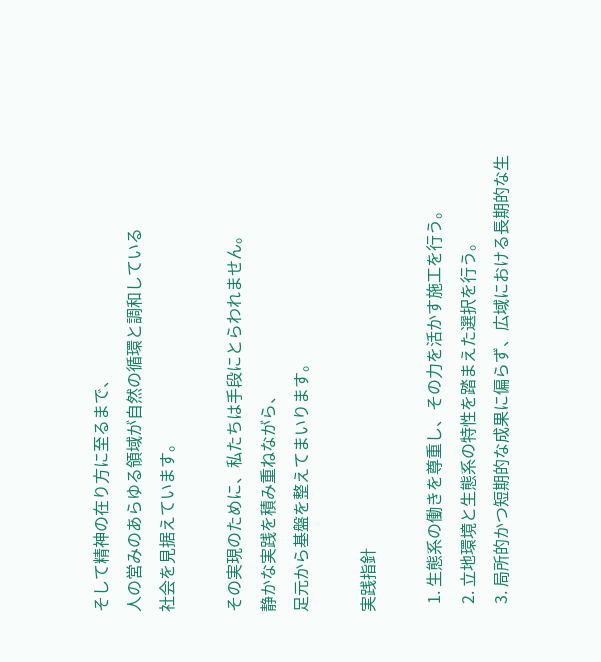そして精神の在り方に至るまで、
人の営みのあらゆる領域が自然の循環と調和している
社会を見据えています。

その実現のために、私たちは手段にとらわれません。
静かな実践を積み重ねながら、
足元から基盤を整えてまいります。

実践指針

  1. 生態系の働きを尊重し、その力を活かす施工を行う。
  2. 立地環境と生態系の特性を踏まえた選択を行う。
  3. 局所的かつ短期的な成果に偏らず、広域における長期的な生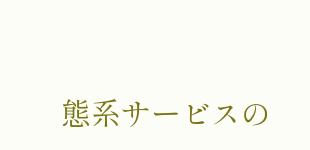態系サービスの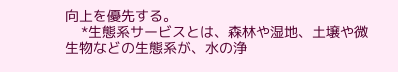向上を優先する。
    *生態系サービスとは、森林や湿地、土壌や微生物などの生態系が、水の浄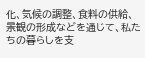化、気候の調整、食料の供給、景観の形成などを通じて、私たちの暮らしを支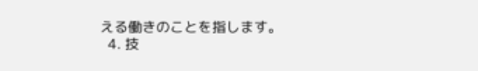える働きのことを指します。
  4. 技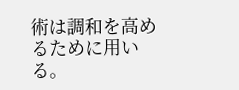術は調和を高めるために用いる。